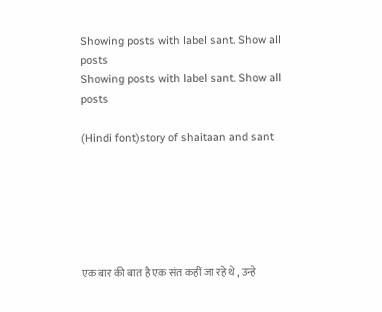Showing posts with label sant. Show all posts
Showing posts with label sant. Show all posts

(Hindi font)story of shaitaan and sant






एक बार की बात है एक संत कहीं जा रहे थे , उन्हे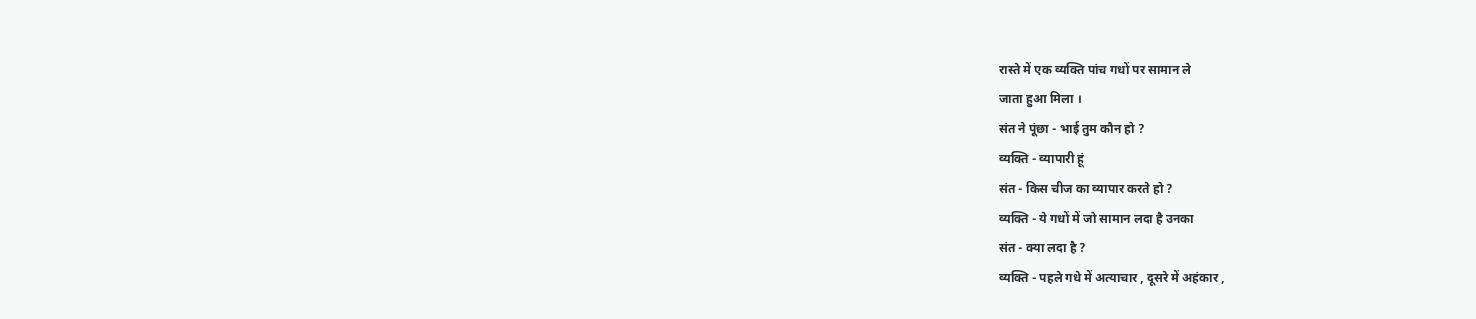रास्ते में एक व्यक्ति पांच गधों पर सामान ले
जाता हुआ मिला ।
संत ने पूंछा - भाई तुम कौन हो ?
व्यक्ति - व्यापारी हूं
संत - किस चीज का व्यापार करते हो ?
व्यक्ति - ये गधों में जो सामान लदा है उनका
संत - क्या लदा है ?
व्यक्ति - पहले गधे में अत्याचार , दूसरे में अहंकार ,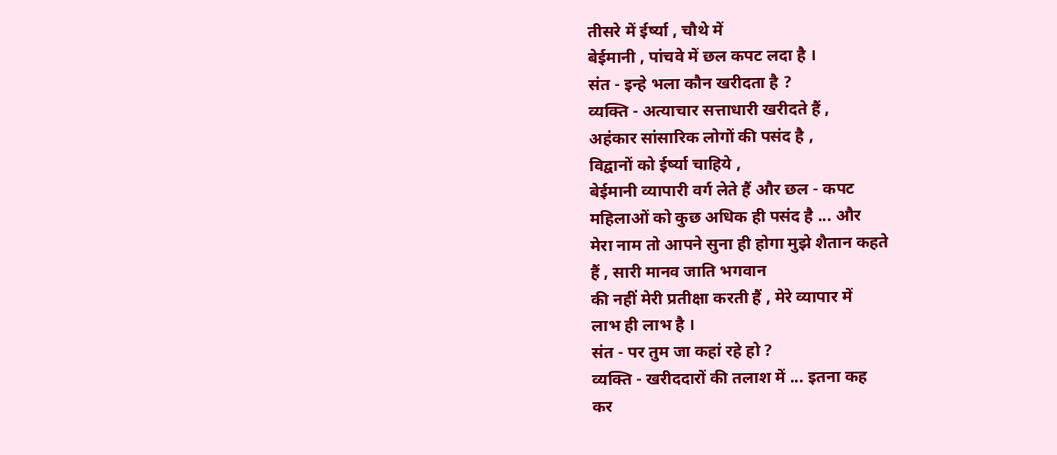तीसरे में ईर्ष्या , चौथे में
बेईमानी , पांचवे में छल कपट लदा है ।
संत - इन्हे भला कौन खरीदता है ?
व्यक्ति - अत्याचार सत्ताधारी खरीदते हैं ,
अहंकार सांसारिक लोगों की पसंद है ,
विद्वानों को ईर्ष्या चाहिये ,
बेईमानी व्यापारी वर्ग लेते हैं और छल - कपट
महिलाओं को कुछ अधिक ही पसंद है ... और
मेरा नाम तो आपने सुना ही होगा मुझे शैतान कहते
हैं , सारी मानव जाति भगवान
की नहीं मेरी प्रतीक्षा करती हैं , मेरे व्यापार में
लाभ ही लाभ है ।
संत - पर तुम जा कहां रहे हो ?
व्यक्ति - खरीददारों की तलाश में ... इतना कह
कर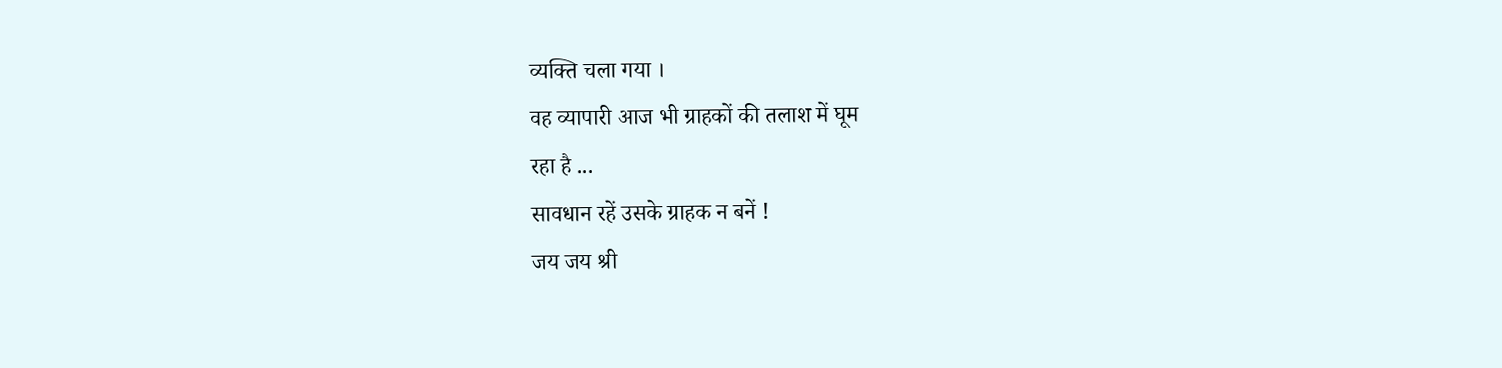व्यक्ति चला गया ।
वह व्यापारी आज भी ग्राहकों की तलाश में घूम
रहा है ...
सावधान रहें उसके ग्राहक न बनें !
जय जय श्री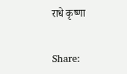राधे कृष्णा


Share: